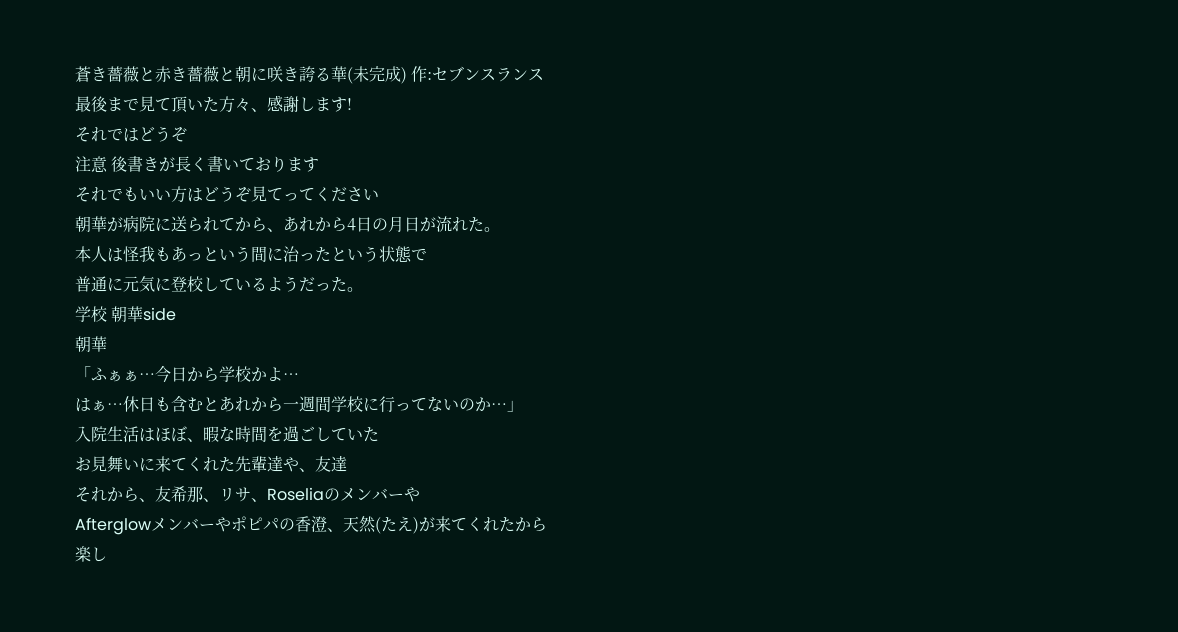蒼き薔薇と赤き薔薇と朝に咲き誇る華(未完成) 作:セブンスランス
最後まで見て頂いた方々、感謝します!
それではどうぞ
注意 後書きが長く書いております
それでもいい方はどうぞ見てってください
朝華が病院に送られてから、あれから4日の月日が流れた。
本人は怪我もあっという間に治ったという状態で
普通に元気に登校しているようだった。
学校 朝華side
朝華
「ふぁぁ…今日から学校かよ…
はぁ…休日も含むとあれから一週間学校に行ってないのか…」
入院生活はほぼ、暇な時間を過ごしていた
お見舞いに来てくれた先輩達や、友達
それから、友希那、リサ、Roseliaのメンバーや
Afterglowメンバーやポピパの香澄、天然(たえ)が来てくれたから
楽し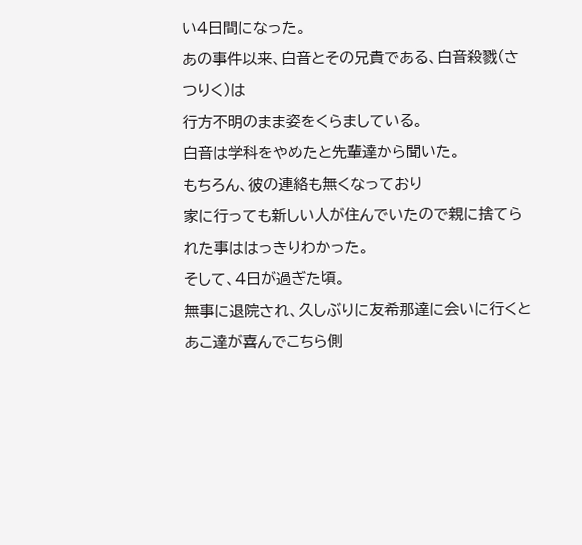い4日間になった。
あの事件以来、白音とその兄貴である、白音殺戮(さつりく)は
行方不明のまま姿をくらましている。
白音は学科をやめたと先輩達から聞いた。
もちろん、彼の連絡も無くなっており
家に行っても新しい人が住んでいたので親に捨てられた事ははっきりわかった。
そして、4日が過ぎた頃。
無事に退院され、久しぶりに友希那達に会いに行くと
あこ達が喜んでこちら側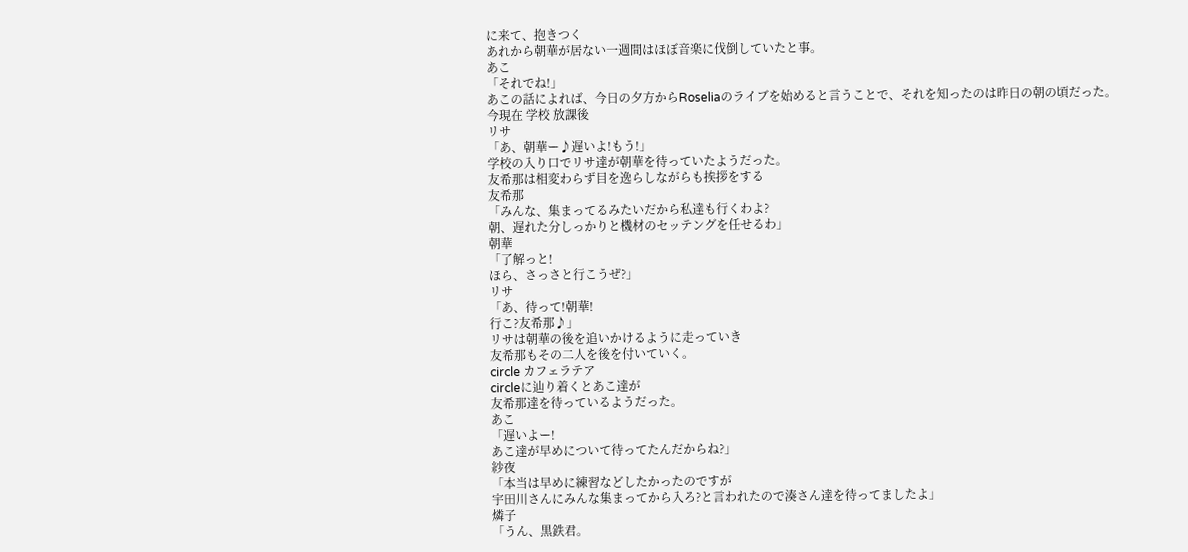に来て、抱きつく
あれから朝華が居ない一週間はほぼ音楽に伐倒していたと事。
あこ
「それでね!」
あこの話によれば、今日の夕方からRoseliaのライブを始めると言うことで、それを知ったのは昨日の朝の頃だった。
今現在 学校 放課後
リサ
「あ、朝華ー♪遅いよ!もう!」
学校の入り口でリサ達が朝華を待っていたようだった。
友希那は相変わらず目を逸らしながらも挨拶をする
友希那
「みんな、集まってるみたいだから私達も行くわよ?
朝、遅れた分しっかりと機材のセッテングを任せるわ」
朝華
「了解っと!
ほら、さっさと行こうぜ?」
リサ
「あ、待って!朝華!
行こ?友希那♪」
リサは朝華の後を追いかけるように走っていき
友希那もその二人を後を付いていく。
circle カフェラテア
circleに辿り着くとあこ達が
友希那達を待っているようだった。
あこ
「遅いよー!
あこ達が早めについて待ってたんだからね?」
紗夜
「本当は早めに練習などしたかったのですが
宇田川さんにみんな集まってから入ろ?と言われたので湊さん達を待ってましたよ」
燐子
「うん、黒鉄君。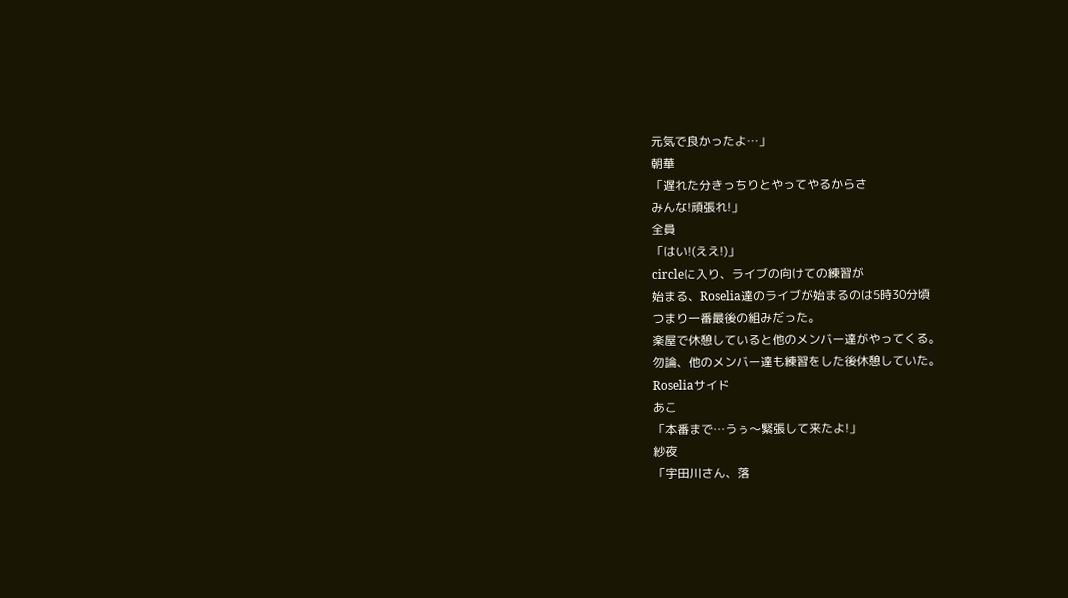元気で良かったよ…」
朝華
「遅れた分きっちりとやってやるからさ
みんな!頑張れ!」
全員
「はい!(ええ!)」
circleに入り、ライブの向けての練習が
始まる、Roselia達のライブが始まるのは5時30分頃
つまり一番最後の組みだった。
楽屋で休憩していると他のメンバー達がやってくる。
勿論、他のメンバー達も練習をした後休憩していた。
Roseliaサイド
あこ
「本番まで…うぅ〜緊張して来たよ!」
紗夜
「宇田川さん、落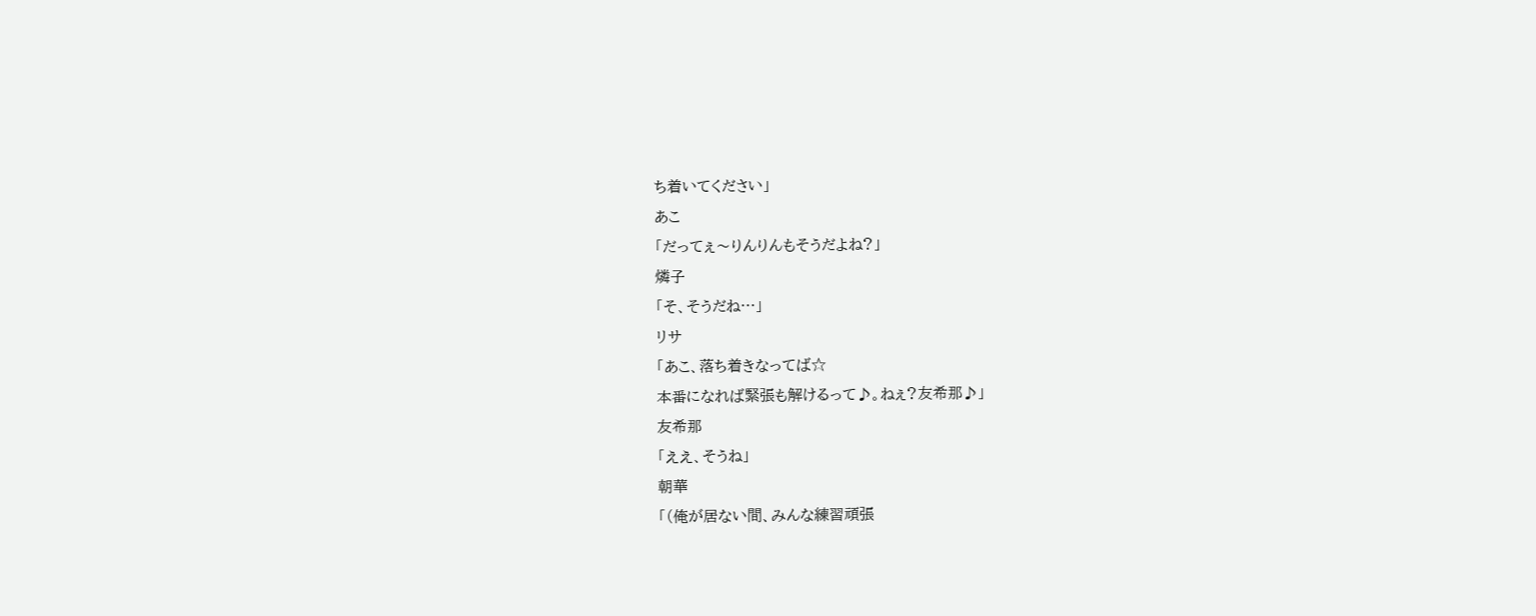ち着いてください」
あこ
「だってぇ〜りんりんもそうだよね?」
燐子
「そ、そうだね…」
リサ
「あこ、落ち着きなってば☆
本番になれば緊張も解けるって♪。ねぇ?友希那♪」
友希那
「ええ、そうね」
朝華
「(俺が居ない間、みんな練習頑張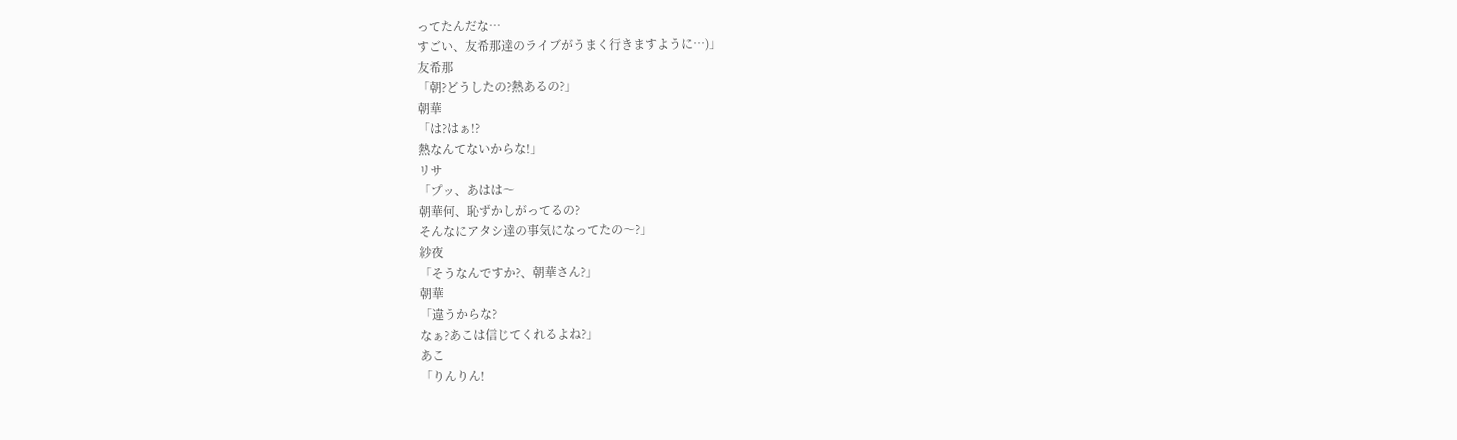ってたんだな…
すごい、友希那達のライブがうまく行きますように…)」
友希那
「朝?どうしたの?熱あるの?」
朝華
「は?はぁ!?
熱なんてないからな!」
リサ
「プッ、あはは〜
朝華何、恥ずかしがってるの?
そんなにアタシ達の事気になってたの〜?」
紗夜
「そうなんですか?、朝華さん?」
朝華
「違うからな?
なぁ?あこは信じてくれるよね?」
あこ
「りんりん!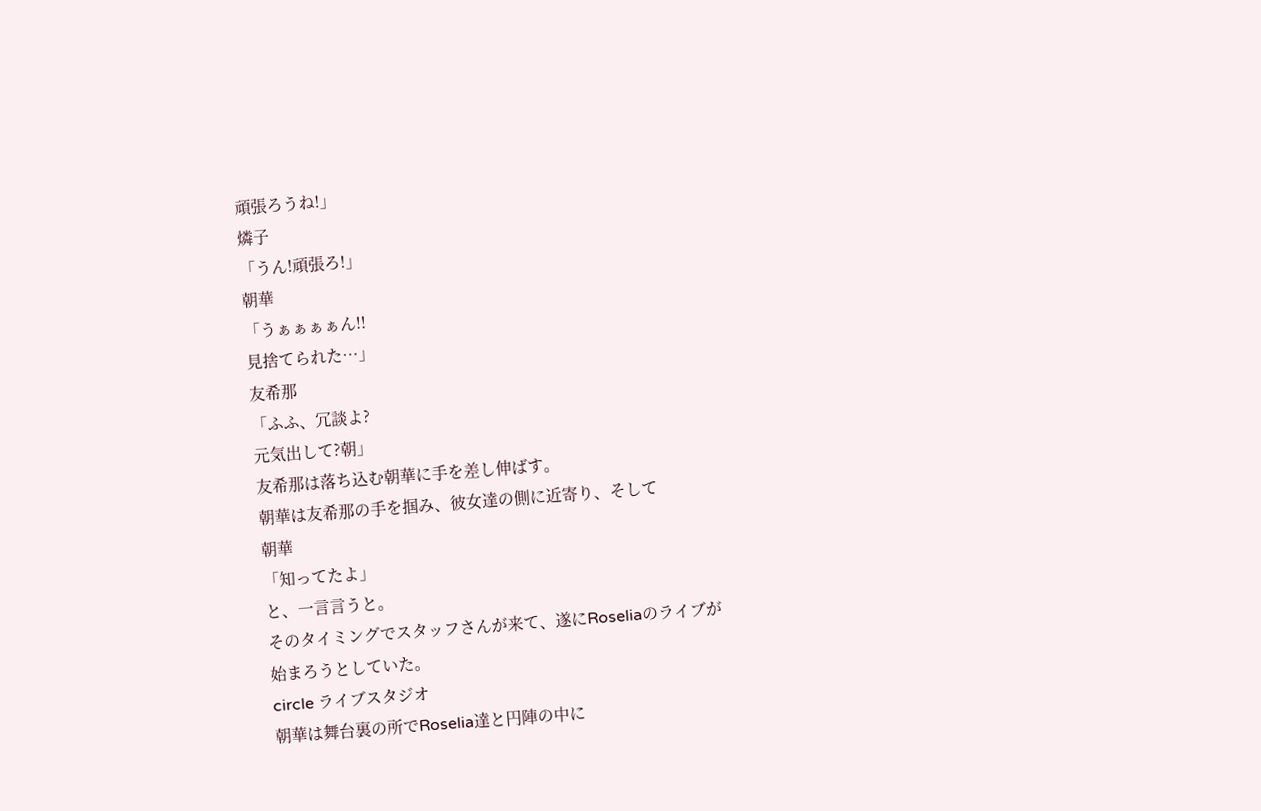頑張ろうね!」
燐子
「うん!頑張ろ!」
朝華
「うぁぁぁぁん!!
見捨てられた…」
友希那
「ふふ、冗談よ?
元気出して?朝」
友希那は落ち込む朝華に手を差し伸ばす。
朝華は友希那の手を掴み、彼女達の側に近寄り、そして
朝華
「知ってたよ」
と、一言言うと。
そのタイミングでスタッフさんが来て、遂にRoseliaのライブが
始まろうとしていた。
circle ライブスタジオ
朝華は舞台裏の所でRoselia達と円陣の中に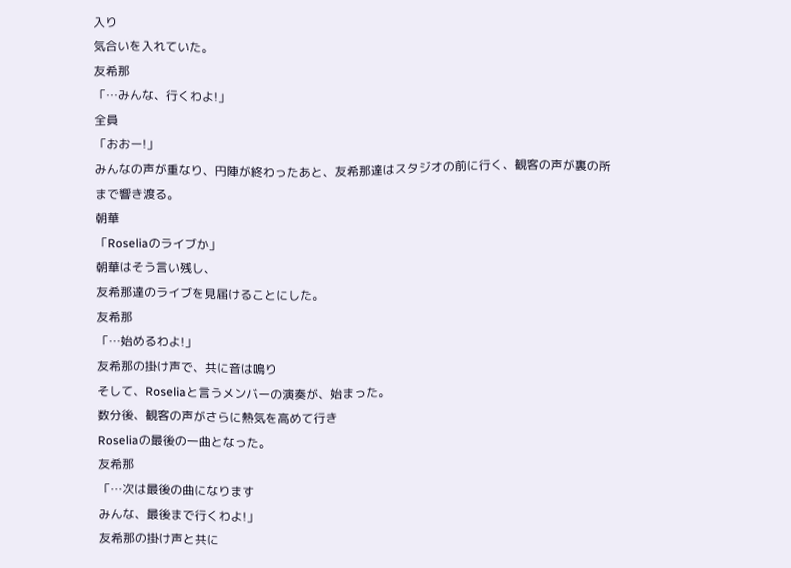入り
気合いを入れていた。
友希那
「…みんな、行くわよ!」
全員
「おおー!」
みんなの声が重なり、円陣が終わったあと、友希那達はスタジオの前に行く、観客の声が裏の所まで響き渡る。
朝華
「Roseliaのライブか」
朝華はそう言い残し、
友希那達のライブを見届けることにした。
友希那
「…始めるわよ!」
友希那の掛け声で、共に音は鳴り
そして、Roseliaと言うメンバーの演奏が、始まった。
数分後、観客の声がさらに熱気を高めて行き
Roseliaの最後の一曲となった。
友希那
「…次は最後の曲になります
みんな、最後まで行くわよ!」
友希那の掛け声と共に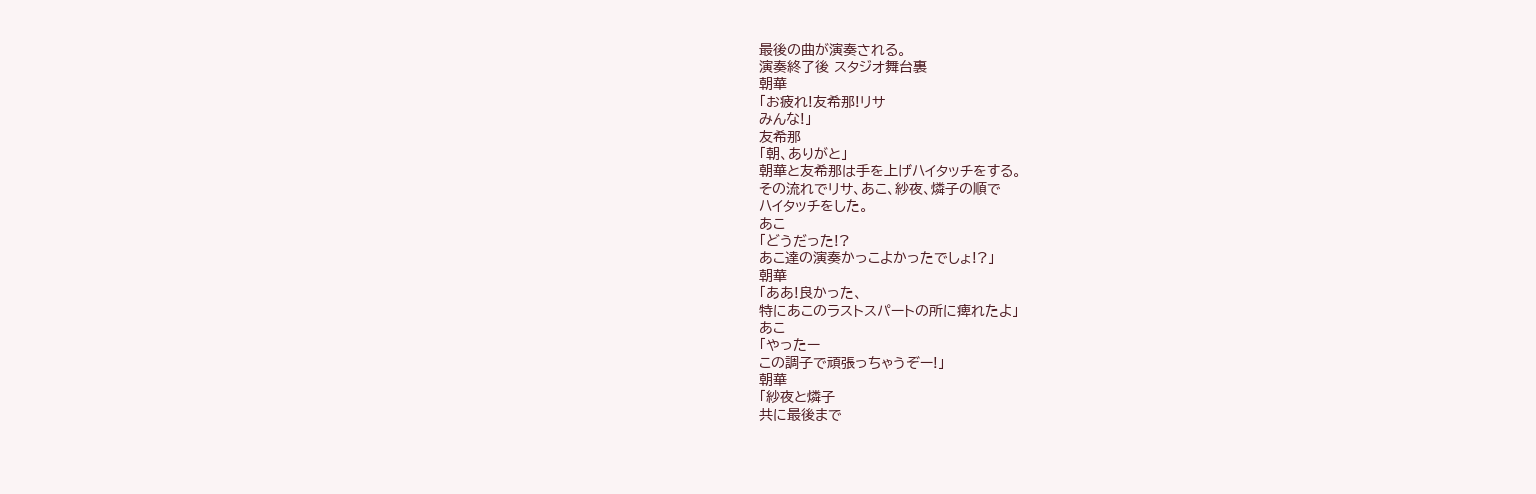最後の曲が演奏される。
演奏終了後 スタジオ舞台裏
朝華
「お疲れ!友希那!リサ
みんな!」
友希那
「朝、ありがと」
朝華と友希那は手を上げハイタッチをする。
その流れでリサ、あこ、紗夜、燐子の順で
ハイタッチをした。
あこ
「どうだった!?
あこ達の演奏かっこよかったでしょ!?」
朝華
「ああ!良かった、
特にあこのラストスパートの所に痺れたよ」
あこ
「やったー
この調子で頑張っちゃうぞー!」
朝華
「紗夜と燐子
共に最後まで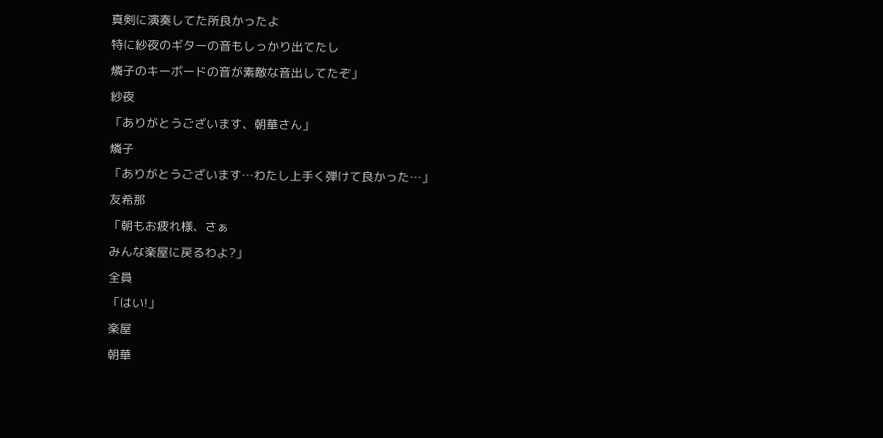真剣に演奏してた所良かったよ
特に紗夜のギターの音もしっかり出てたし
燐子のキーボードの音が素敵な音出してたぞ」
紗夜
「ありがとうございます、朝華さん」
燐子
「ありがとうございます…わたし上手く弾けて良かった…」
友希那
「朝もお疲れ様、さぁ
みんな楽屋に戻るわよ?」
全員
「はい!」
楽屋
朝華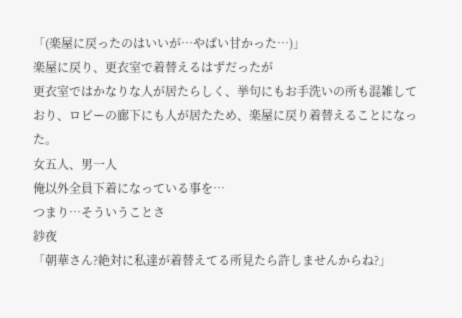「(楽屋に戻ったのはいいが…やばい甘かった…)」
楽屋に戻り、更衣室で着替えるはずだったが
更衣室ではかなりな人が居たらしく、挙句にもお手洗いの所も混雑しており、ロビーの廊下にも人が居たため、楽屋に戻り着替えることになった。
女五人、男一人
俺以外全員下着になっている事を…
つまり…そういうことさ
紗夜
「朝華さん?絶対に私達が着替えてる所見たら許しませんからね?」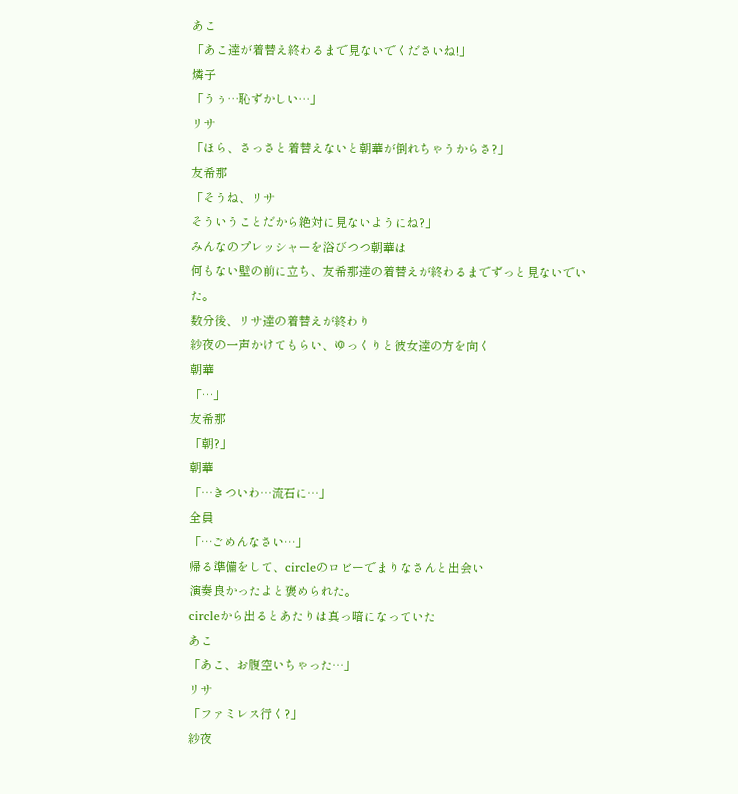あこ
「あこ達が着替え終わるまで見ないでくださいね!」
燐子
「うぅ…恥ずかしい…」
リサ
「ほら、さっさと着替えないと朝華が倒れちゃうからさ?」
友希那
「そうね、リサ
そういうことだから絶対に見ないようにね?」
みんなのプレッシャーを浴びつつ朝華は
何もない壁の前に立ち、友希那達の着替えが終わるまでずっと見ないでいた。
数分後、リサ達の着替えが終わり
紗夜の一声かけてもらい、ゆっくりと彼女達の方を向く
朝華
「…」
友希那
「朝?」
朝華
「…きついわ…流石に…」
全員
「…ごめんなさい…」
帰る準備をして、circleのロビーでまりなさんと出会い
演奏良かったよと褒められた。
circleから出るとあたりは真っ暗になっていた
あこ
「あこ、お腹空いちゃった…」
リサ
「ファミレス行く?」
紗夜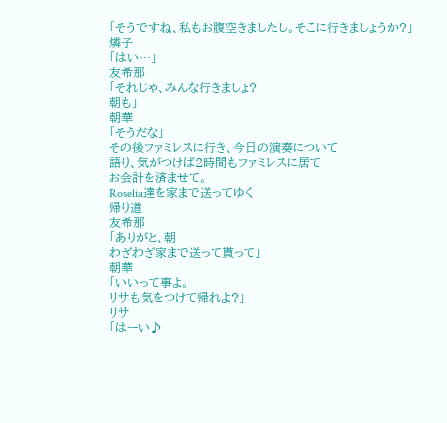「そうですね、私もお腹空きましたし。そこに行きましょうか?」
燐子
「はい…」
友希那
「それじゃ、みんな行きましょ?
朝も」
朝華
「そうだな」
その後ファミレスに行き、今日の演奏について
語り、気がつけば2時間もファミレスに居て
お会計を済ませて。
Roselia達を家まで送ってゆく
帰り道
友希那
「ありがと、朝
わざわざ家まで送って貰って」
朝華
「いいって事よ。
リサも気をつけて帰れよ?」
リサ
「はーい♪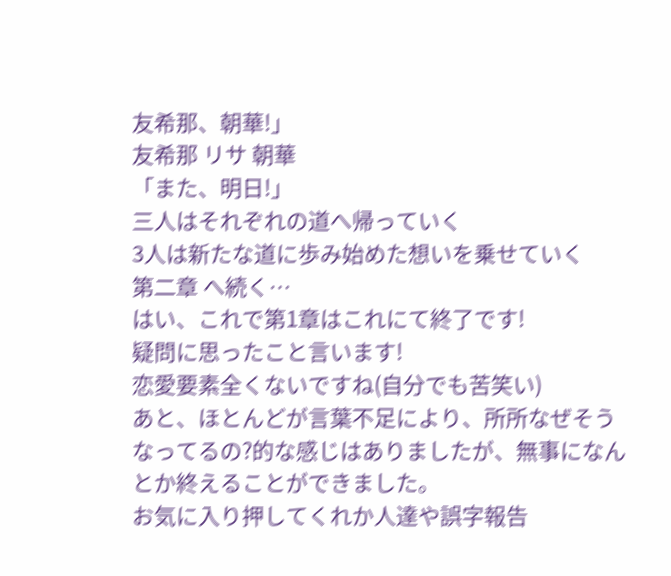友希那、朝華!」
友希那 リサ 朝華
「また、明日!」
三人はそれぞれの道へ帰っていく
3人は新たな道に歩み始めた想いを乗せていく
第二章 へ続く…
はい、これで第1章はこれにて終了です!
疑問に思ったこと言います!
恋愛要素全くないですね(自分でも苦笑い)
あと、ほとんどが言葉不足により、所所なぜそうなってるの?的な感じはありましたが、無事になんとか終えることができました。
お気に入り押してくれか人達や誤字報告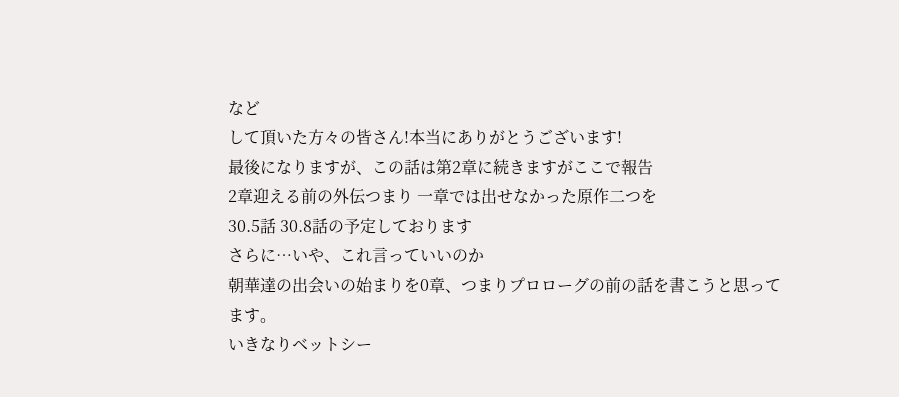など
して頂いた方々の皆さん!本当にありがとうございます!
最後になりますが、この話は第2章に続きますがここで報告
2章迎える前の外伝つまり 一章では出せなかった原作二つを
30.5話 30.8話の予定しております
さらに…いや、これ言っていいのか
朝華達の出会いの始まりを0章、つまりプロローグの前の話を書こうと思ってます。
いきなりベットシー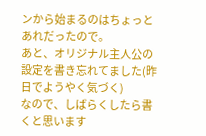ンから始まるのはちょっとあれだったので。
あと、オリジナル主人公の設定を書き忘れてました(昨日でようやく気づく)
なので、しばらくしたら書くと思います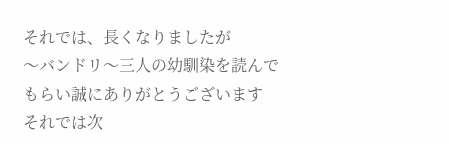それでは、長くなりましたが
〜バンドリ〜三人の幼馴染を読んでもらい誠にありがとうございます
それでは次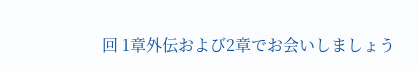回 1章外伝および2章でお会いしましょう